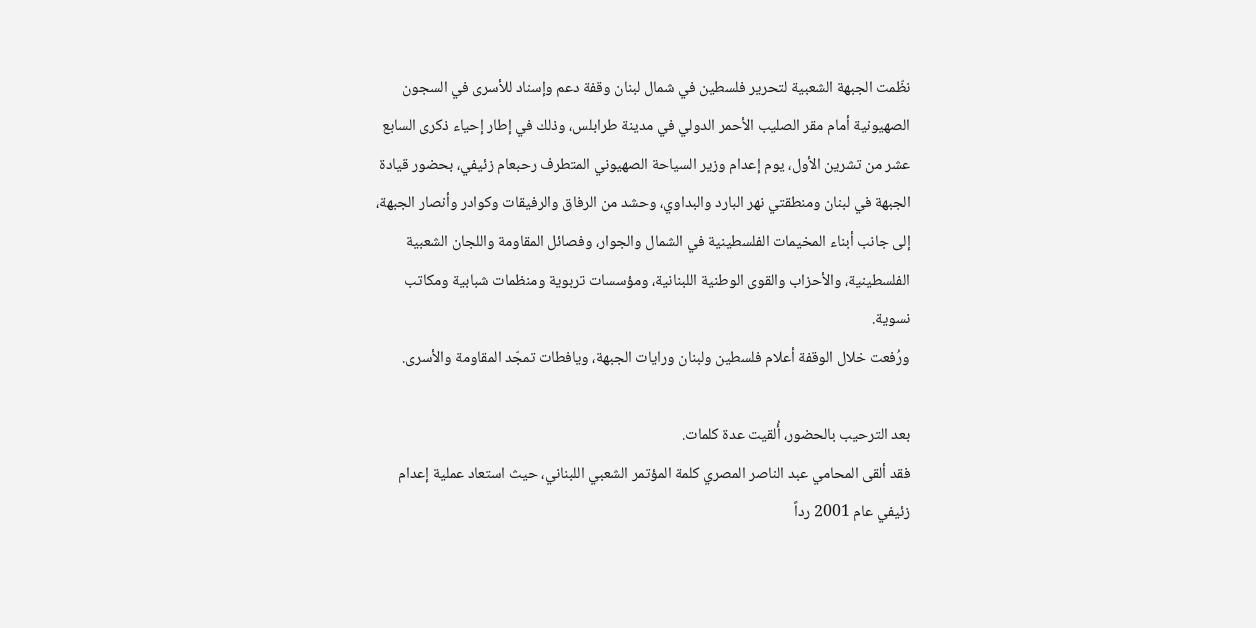نظّمت الجبهة الشعبية لتحرير فلسطين في شمال لبنان وقفة دعم وإسناد للأسرى في السجون الصهيونية أمام مقر الصليب الأحمر الدولي في مدينة طرابلس، وذلك في إطار إحياء ذكرى السابع عشر من تشرين الأول، يوم إعدام وزير السياحة الصهيوني المتطرف رحبعام زئيفي، بحضور قيادة الجبهة في لبنان ومنطقتي نهر البارد والبداوي، وحشد من الرفاق والرفيقات وكوادر وأنصار الجبهة، إلى جانب أبناء المخيمات الفلسطينية في الشمال والجوار، وفصائل المقاومة واللجان الشعبية الفلسطينية، والأحزاب والقوى الوطنية اللبنانية، ومؤسسات تربوية ومنظمات شبابية ومكاتب نسوية.
ورُفعت خلال الوقفة أعلام فلسطين ولبنان ورايات الجبهة، ويافطات تمجّد المقاومة والأسرى.

بعد الترحيب بالحضور، أُلقيت عدة كلمات.
فقد ألقى المحامي عبد الناصر المصري كلمة المؤتمر الشعبي اللبناني، حيث استعاد عملية إعدام زئيفي عام 2001 رداً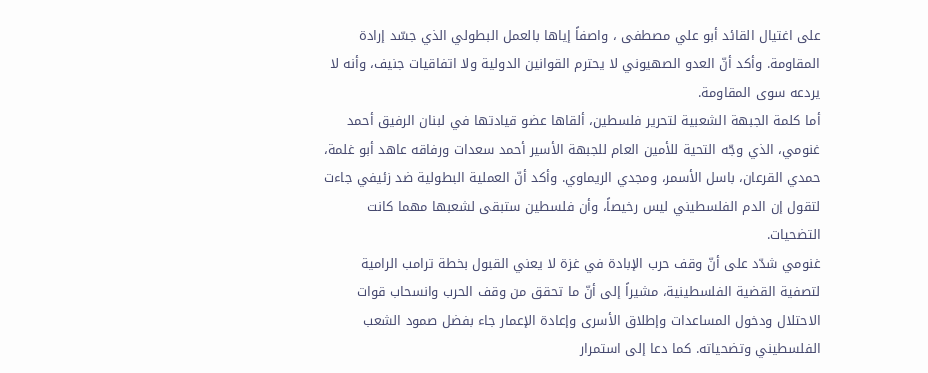على اغتيال القائد أبو علي مصطفى ، واصفاً إياها بالعمل البطولي الذي جسّد إرادة المقاومة. وأكد أنّ العدو الصهيوني لا يحترم القوانين الدولية ولا اتفاقيات جنيف، وأنه لا يردعه سوى المقاومة.
أما كلمة الجبهة الشعبية لتحرير فلسطين، ألقاها عضو قيادتها في لبنان الرفيق أحمد غنومي، الذي وجّه التحية للأمين العام للجبهة الأسير أحمد سعدات ورفاقه عاهد أبو غلمة، حمدي القرعان، باسل الأسمر، ومجدي الريماوي. وأكد أنّ العملية البطولية ضد زئيفي جاءت لتقول إن الدم الفلسطيني ليس رخيصاً، وأن فلسطين ستبقى لشعبها مهما كانت التضحيات.
غنومي شدّد على أنّ وقف حرب الإبادة في غزة لا يعني القبول بخطة ترامب الرامية لتصفية القضية الفلسطينية، مشيراً إلى أنّ ما تحقق من وقف الحرب وانسحاب قوات الاحتلال ودخول المساعدات وإطلاق الأسرى وإعادة الإعمار جاء بفضل صمود الشعب الفلسطيني وتضحياته. كما دعا إلى استمرار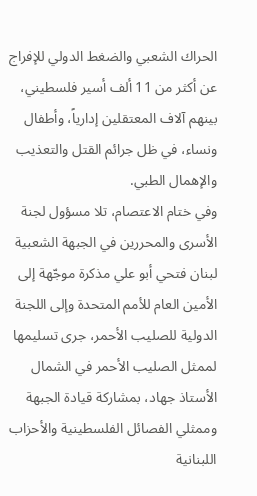الحراك الشعبي والضغط الدولي للإفراج عن أكثر من 11 ألف أسير فلسطيني، بينهم آلاف المعتقلين إدارياً، وأطفال ونساء، في ظل جرائم القتل والتعذيب والإهمال الطبي.
وفي ختام الاعتصام، تلا مسؤول لجنة الأسرى والمحررين في الجبهة الشعبية لبنان فتحي أبو علي مذكرة موجّهة إلى الأمين العام للأمم المتحدة وإلى اللجنة الدولية للصليب الأحمر، جرى تسليمها لممثل الصليب الأحمر في الشمال الأستاذ جهاد، بمشاركة قيادة الجبهة وممثلي الفصائل الفلسطينية والأحزاب اللبنانية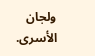ولجان الأسرى.